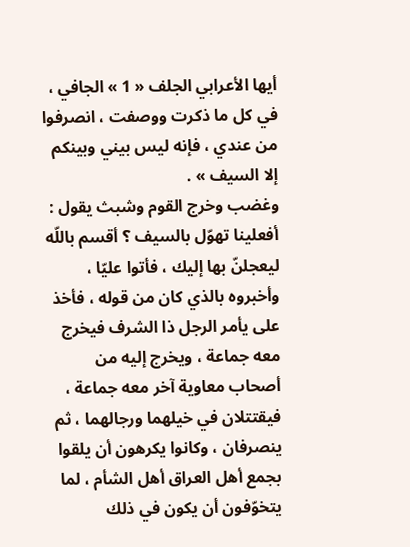أيها الأعرابي الجلف « 1 » الجافي ، في كل ما ذكرت ووصفت ، انصرفوا من عندي ، فإنه ليس بيني وبينكم إلا السيف » .
وغضب وخرج القوم وشبث يقول : أفعلينا تهوّل بالسيف ؟ أقسم باللّه ليعجلنّ بها إليك ، فأتوا عليّا ، وأخبروه بالذي كان من قوله ، فأخذ على يأمر الرجل ذا الشرف فيخرج معه جماعة ، ويخرج إليه من أصحاب معاوية آخر معه جماعة ، فيقتتلان في خيلهما ورجالهما ، ثم ينصرفان ، وكانوا يكرهون أن يلقوا بجمع أهل العراق أهل الشأم ، لما يتخوّفون أن يكون في ذلك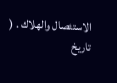الاستئصال والهلاك . ( تاريخ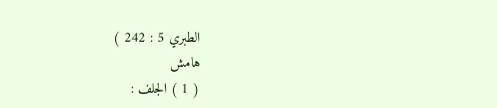الطبري 5 : 242 )
هامش
( 1 ) الجلف :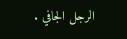الرجل الجافي .